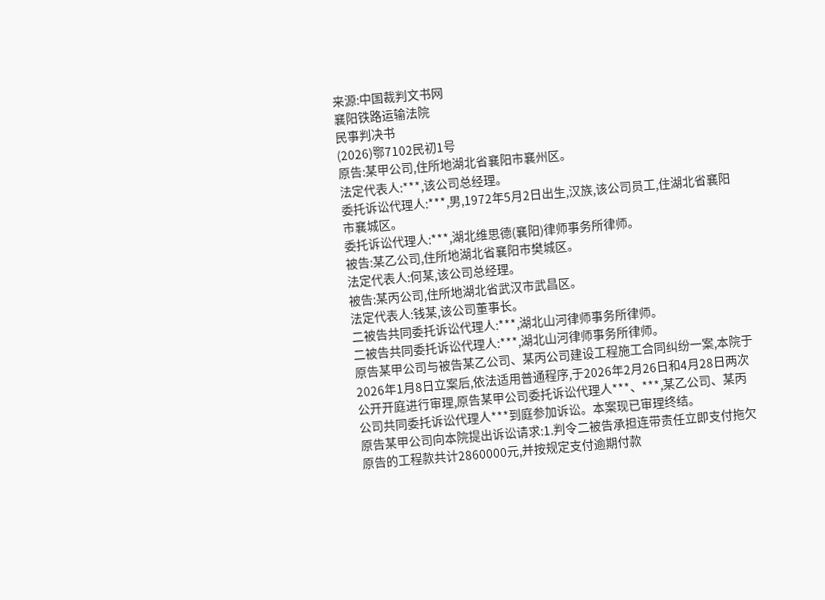来源:中国裁判文书网
襄阳铁路运输法院
民事判决书
(2026)鄂7102民初1号
原告:某甲公司,住所地湖北省襄阳市襄州区。
法定代表人:***,该公司总经理。
委托诉讼代理人:***,男,1972年5月2日出生,汉族,该公司员工,住湖北省襄阳市襄城区。
委托诉讼代理人:***,湖北维思德(襄阳)律师事务所律师。
被告:某乙公司,住所地湖北省襄阳市樊城区。
法定代表人:何某,该公司总经理。
被告:某丙公司,住所地湖北省武汉市武昌区。
法定代表人:钱某,该公司董事长。
二被告共同委托诉讼代理人:***,湖北山河律师事务所律师。
二被告共同委托诉讼代理人:***,湖北山河律师事务所律师。
原告某甲公司与被告某乙公司、某丙公司建设工程施工合同纠纷一案,本院于2026年1月8日立案后,依法适用普通程序,于2026年2月26日和4月28日两次公开开庭进行审理,原告某甲公司委托诉讼代理人***、***,某乙公司、某丙公司共同委托诉讼代理人***到庭参加诉讼。本案现已审理终结。
原告某甲公司向本院提出诉讼请求:1.判令二被告承担连带责任立即支付拖欠原告的工程款共计2860000元,并按规定支付逾期付款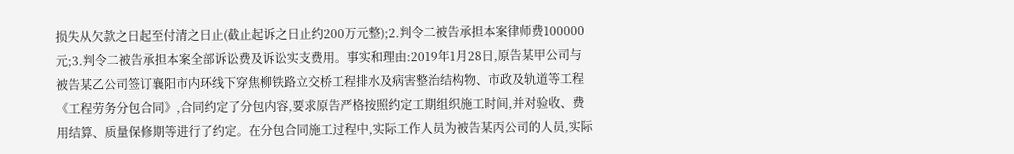损失从欠款之日起至付清之日止(截止起诉之日止约200万元整);2.判令二被告承担本案律师费100000元;3.判令二被告承担本案全部诉讼费及诉讼实支费用。事实和理由:2019年1月28日,原告某甲公司与被告某乙公司签订襄阳市内环线下穿焦柳铁路立交桥工程排水及病害整治结构物、市政及轨道等工程《工程劳务分包合同》,合同约定了分包内容,要求原告严格按照约定工期组织施工时间,并对验收、费用结算、质量保修期等进行了约定。在分包合同施工过程中,实际工作人员为被告某丙公司的人员,实际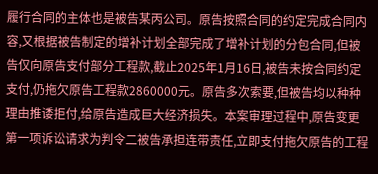履行合同的主体也是被告某丙公司。原告按照合同的约定完成合同内容,又根据被告制定的增补计划全部完成了增补计划的分包合同,但被告仅向原告支付部分工程款,截止2025年1月16日,被告未按合同约定支付,仍拖欠原告工程款2860000元。原告多次索要,但被告均以种种理由推诿拒付,给原告造成巨大经济损失。本案审理过程中,原告变更第一项诉讼请求为判令二被告承担连带责任,立即支付拖欠原告的工程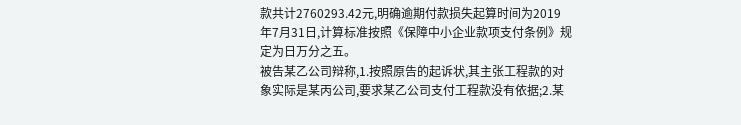款共计2760293.42元,明确逾期付款损失起算时间为2019年7月31日,计算标准按照《保障中小企业款项支付条例》规定为日万分之五。
被告某乙公司辩称,1.按照原告的起诉状,其主张工程款的对象实际是某丙公司,要求某乙公司支付工程款没有依据;2.某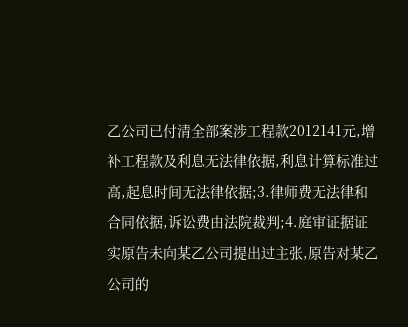乙公司已付清全部案涉工程款2012141元,增补工程款及利息无法律依据,利息计算标准过高,起息时间无法律依据;3.律师费无法律和合同依据,诉讼费由法院裁判;4.庭审证据证实原告未向某乙公司提出过主张,原告对某乙公司的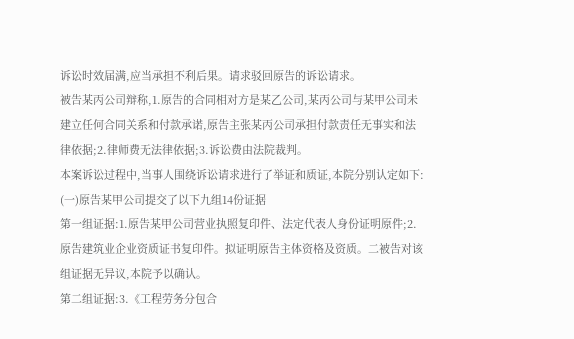诉讼时效届满,应当承担不利后果。请求驳回原告的诉讼请求。
被告某丙公司辩称,1.原告的合同相对方是某乙公司,某丙公司与某甲公司未建立任何合同关系和付款承诺,原告主张某丙公司承担付款责任无事实和法律依据;2.律师费无法律依据;3.诉讼费由法院裁判。
本案诉讼过程中,当事人围绕诉讼请求进行了举证和质证,本院分别认定如下:
(一)原告某甲公司提交了以下九组14份证据
第一组证据:1.原告某甲公司营业执照复印件、法定代表人身份证明原件;2.原告建筑业企业资质证书复印件。拟证明原告主体资格及资质。二被告对该组证据无异议,本院予以确认。
第二组证据:3.《工程劳务分包合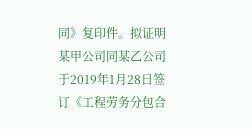同》复印件。拟证明某甲公司同某乙公司于2019年1月28日签订《工程劳务分包合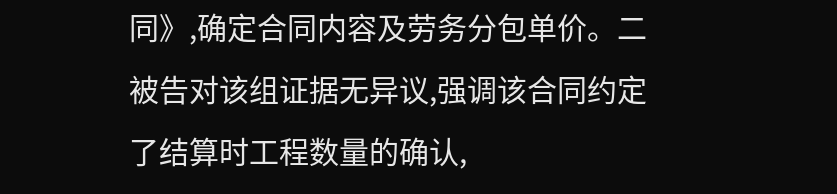同》,确定合同内容及劳务分包单价。二被告对该组证据无异议,强调该合同约定了结算时工程数量的确认,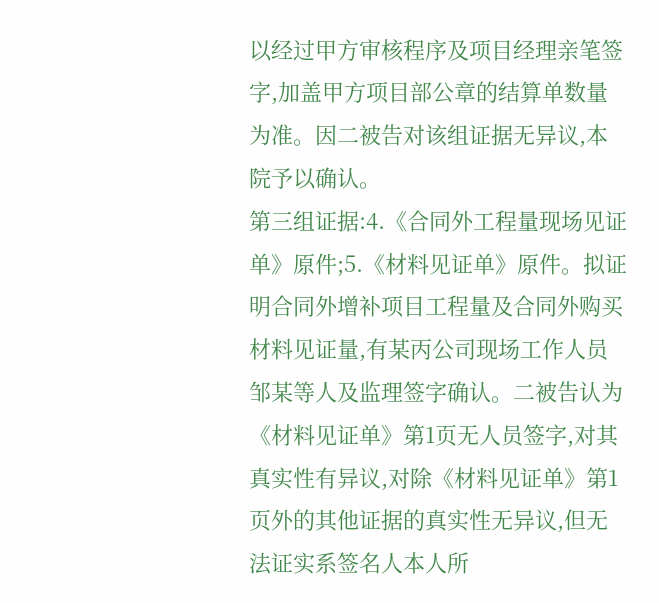以经过甲方审核程序及项目经理亲笔签字,加盖甲方项目部公章的结算单数量为准。因二被告对该组证据无异议,本院予以确认。
第三组证据:4.《合同外工程量现场见证单》原件;5.《材料见证单》原件。拟证明合同外增补项目工程量及合同外购买材料见证量,有某丙公司现场工作人员邹某等人及监理签字确认。二被告认为《材料见证单》第1页无人员签字,对其真实性有异议,对除《材料见证单》第1页外的其他证据的真实性无异议,但无法证实系签名人本人所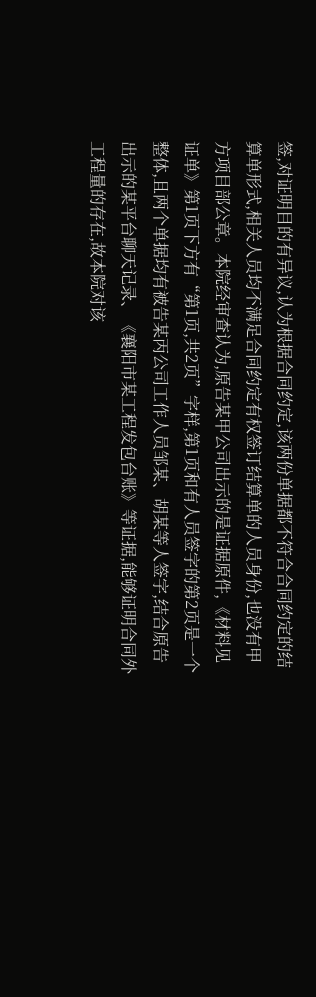签,对证明目的有异议,认为根据合同约定,该两份单据都不符合合同约定的结算单形式,相关人员均不满足合同约定有权签订结算单的人员身份,也没有甲方项目部公章。本院经审查认为,原告某甲公司出示的是证据原件,《材料见证单》第1页下方有“第1页,共2页”字样,第1页和有人员签字的第2页是一个整体,且两个单据均有被告某丙公司工作人员邹某、胡某等人签字,结合原告出示的某平台聊天记录、《襄阳市某工程发包台账》等证据,能够证明合同外工程量的存在,故本院对该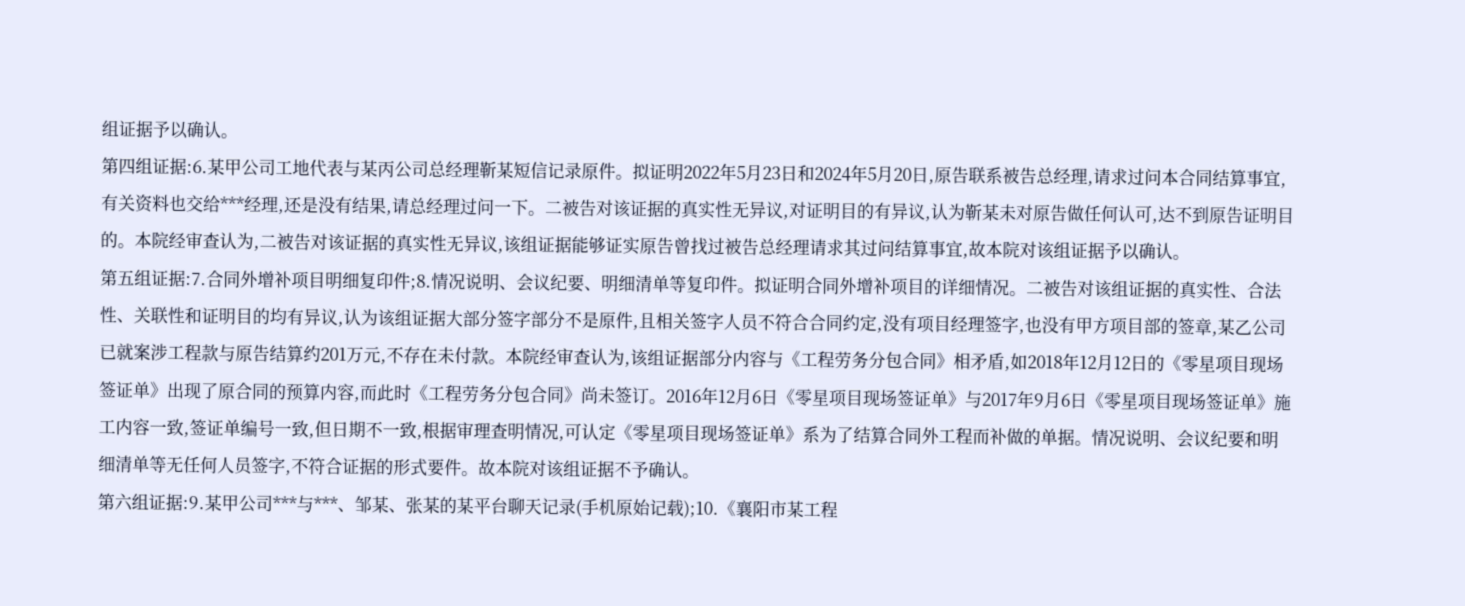组证据予以确认。
第四组证据:6.某甲公司工地代表与某丙公司总经理靳某短信记录原件。拟证明2022年5月23日和2024年5月20日,原告联系被告总经理,请求过问本合同结算事宜,有关资料也交给***经理,还是没有结果,请总经理过问一下。二被告对该证据的真实性无异议,对证明目的有异议,认为靳某未对原告做任何认可,达不到原告证明目的。本院经审查认为,二被告对该证据的真实性无异议,该组证据能够证实原告曾找过被告总经理请求其过问结算事宜,故本院对该组证据予以确认。
第五组证据:7.合同外增补项目明细复印件;8.情况说明、会议纪要、明细清单等复印件。拟证明合同外增补项目的详细情况。二被告对该组证据的真实性、合法性、关联性和证明目的均有异议,认为该组证据大部分签字部分不是原件,且相关签字人员不符合合同约定,没有项目经理签字,也没有甲方项目部的签章,某乙公司已就案涉工程款与原告结算约201万元,不存在未付款。本院经审查认为,该组证据部分内容与《工程劳务分包合同》相矛盾,如2018年12月12日的《零星项目现场签证单》出现了原合同的预算内容,而此时《工程劳务分包合同》尚未签订。2016年12月6日《零星项目现场签证单》与2017年9月6日《零星项目现场签证单》施工内容一致,签证单编号一致,但日期不一致,根据审理查明情况,可认定《零星项目现场签证单》系为了结算合同外工程而补做的单据。情况说明、会议纪要和明细清单等无任何人员签字,不符合证据的形式要件。故本院对该组证据不予确认。
第六组证据:9.某甲公司***与***、邹某、张某的某平台聊天记录(手机原始记载);10.《襄阳市某工程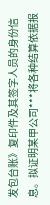发包台账》复印件及其签字人员的身份信息。拟证明某甲公司***将各种结算依据报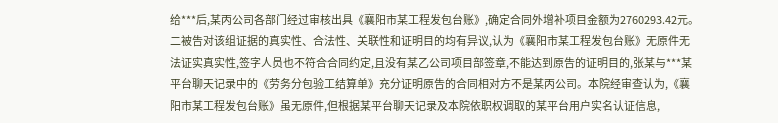给***后,某丙公司各部门经过审核出具《襄阳市某工程发包台账》,确定合同外增补项目金额为2760293.42元。二被告对该组证据的真实性、合法性、关联性和证明目的均有异议,认为《襄阳市某工程发包台账》无原件无法证实真实性,签字人员也不符合合同约定,且没有某乙公司项目部签章,不能达到原告的证明目的,张某与***某平台聊天记录中的《劳务分包验工结算单》充分证明原告的合同相对方不是某丙公司。本院经审查认为,《襄阳市某工程发包台账》虽无原件,但根据某平台聊天记录及本院依职权调取的某平台用户实名认证信息,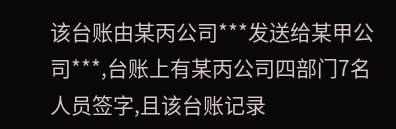该台账由某丙公司***发送给某甲公司***,台账上有某丙公司四部门7名人员签字,且该台账记录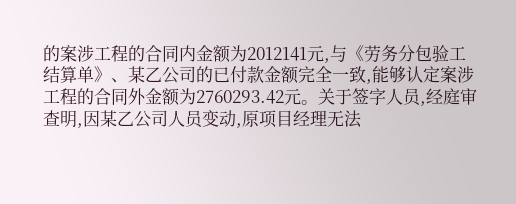的案涉工程的合同内金额为2012141元,与《劳务分包验工结算单》、某乙公司的已付款金额完全一致,能够认定案涉工程的合同外金额为2760293.42元。关于签字人员,经庭审查明,因某乙公司人员变动,原项目经理无法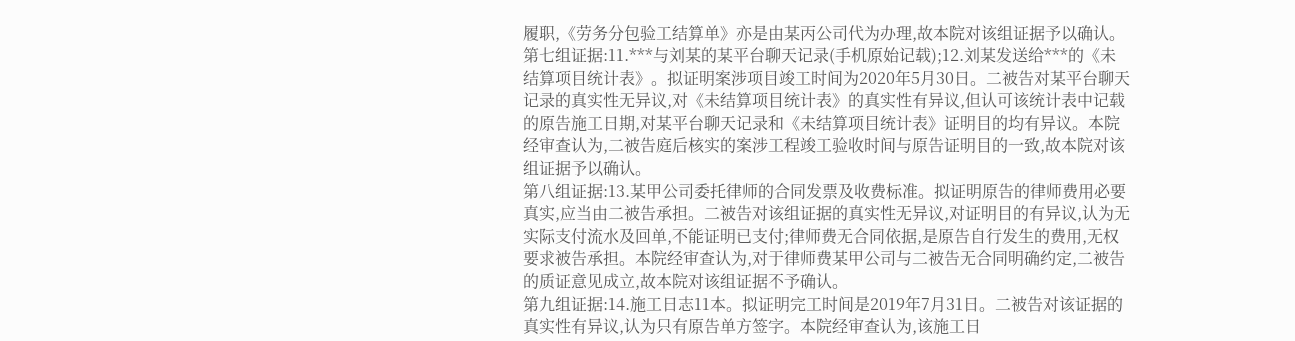履职,《劳务分包验工结算单》亦是由某丙公司代为办理,故本院对该组证据予以确认。
第七组证据:11.***与刘某的某平台聊天记录(手机原始记载);12.刘某发送给***的《未结算项目统计表》。拟证明案涉项目竣工时间为2020年5月30日。二被告对某平台聊天记录的真实性无异议,对《未结算项目统计表》的真实性有异议,但认可该统计表中记载的原告施工日期,对某平台聊天记录和《未结算项目统计表》证明目的均有异议。本院经审查认为,二被告庭后核实的案涉工程竣工验收时间与原告证明目的一致,故本院对该组证据予以确认。
第八组证据:13.某甲公司委托律师的合同发票及收费标准。拟证明原告的律师费用必要真实,应当由二被告承担。二被告对该组证据的真实性无异议,对证明目的有异议,认为无实际支付流水及回单,不能证明已支付;律师费无合同依据,是原告自行发生的费用,无权要求被告承担。本院经审查认为,对于律师费某甲公司与二被告无合同明确约定,二被告的质证意见成立,故本院对该组证据不予确认。
第九组证据:14.施工日志11本。拟证明完工时间是2019年7月31日。二被告对该证据的真实性有异议,认为只有原告单方签字。本院经审查认为,该施工日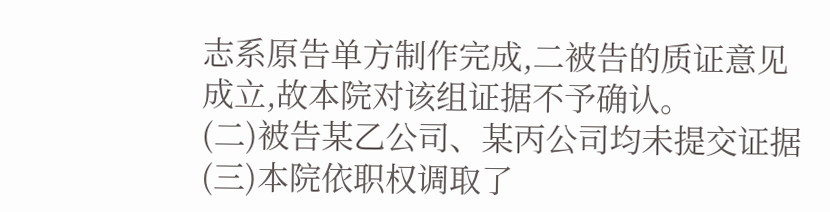志系原告单方制作完成,二被告的质证意见成立,故本院对该组证据不予确认。
(二)被告某乙公司、某丙公司均未提交证据
(三)本院依职权调取了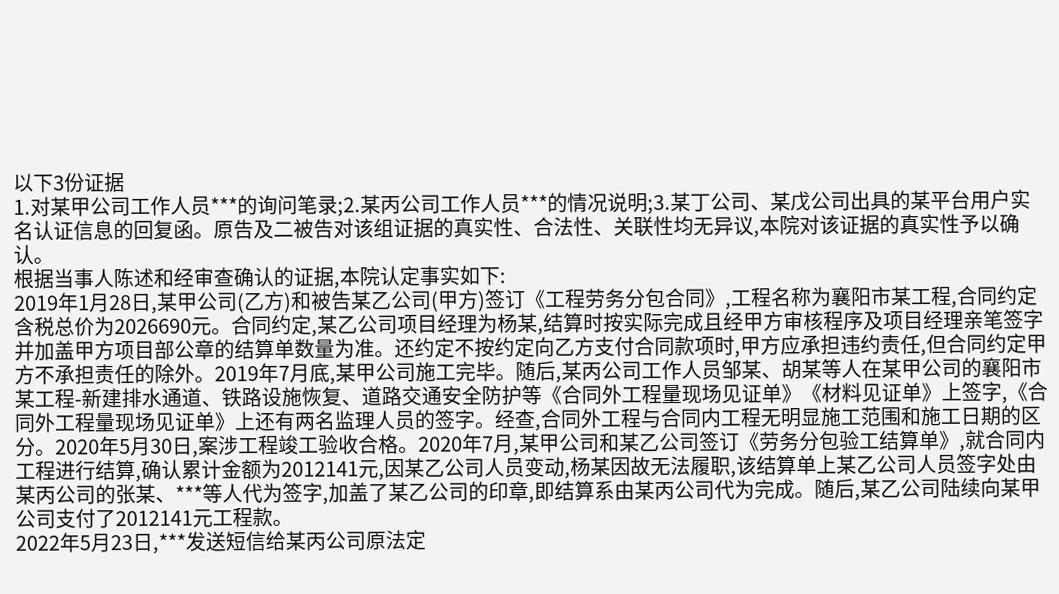以下3份证据
1.对某甲公司工作人员***的询问笔录;2.某丙公司工作人员***的情况说明;3.某丁公司、某戊公司出具的某平台用户实名认证信息的回复函。原告及二被告对该组证据的真实性、合法性、关联性均无异议,本院对该证据的真实性予以确认。
根据当事人陈述和经审查确认的证据,本院认定事实如下:
2019年1月28日,某甲公司(乙方)和被告某乙公司(甲方)签订《工程劳务分包合同》,工程名称为襄阳市某工程,合同约定含税总价为2026690元。合同约定,某乙公司项目经理为杨某,结算时按实际完成且经甲方审核程序及项目经理亲笔签字并加盖甲方项目部公章的结算单数量为准。还约定不按约定向乙方支付合同款项时,甲方应承担违约责任,但合同约定甲方不承担责任的除外。2019年7月底,某甲公司施工完毕。随后,某丙公司工作人员邹某、胡某等人在某甲公司的襄阳市某工程-新建排水通道、铁路设施恢复、道路交通安全防护等《合同外工程量现场见证单》《材料见证单》上签字,《合同外工程量现场见证单》上还有两名监理人员的签字。经查,合同外工程与合同内工程无明显施工范围和施工日期的区分。2020年5月30日,案涉工程竣工验收合格。2020年7月,某甲公司和某乙公司签订《劳务分包验工结算单》,就合同内工程进行结算,确认累计金额为2012141元,因某乙公司人员变动,杨某因故无法履职,该结算单上某乙公司人员签字处由某丙公司的张某、***等人代为签字,加盖了某乙公司的印章,即结算系由某丙公司代为完成。随后,某乙公司陆续向某甲公司支付了2012141元工程款。
2022年5月23日,***发送短信给某丙公司原法定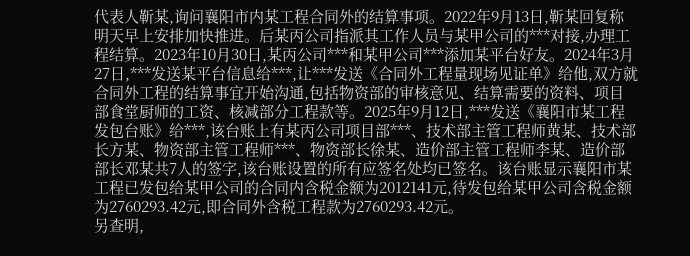代表人靳某,询问襄阳市内某工程合同外的结算事项。2022年9月13日,靳某回复称明天早上安排加快推进。后某丙公司指派其工作人员与某甲公司的***对接,办理工程结算。2023年10月30日,某丙公司***和某甲公司***添加某平台好友。2024年3月27日,***发送某平台信息给***,让***发送《合同外工程量现场见证单》给他,双方就合同外工程的结算事宜开始沟通,包括物资部的审核意见、结算需要的资料、项目部食堂厨师的工资、核减部分工程款等。2025年9月12日,***发送《襄阳市某工程发包台账》给***,该台账上有某丙公司项目部***、技术部主管工程师黄某、技术部长方某、物资部主管工程师***、物资部长徐某、造价部主管工程师李某、造价部部长邓某共7人的签字,该台账设置的所有应签名处均已签名。该台账显示襄阳市某工程已发包给某甲公司的合同内含税金额为2012141元,待发包给某甲公司含税金额为2760293.42元,即合同外含税工程款为2760293.42元。
另查明,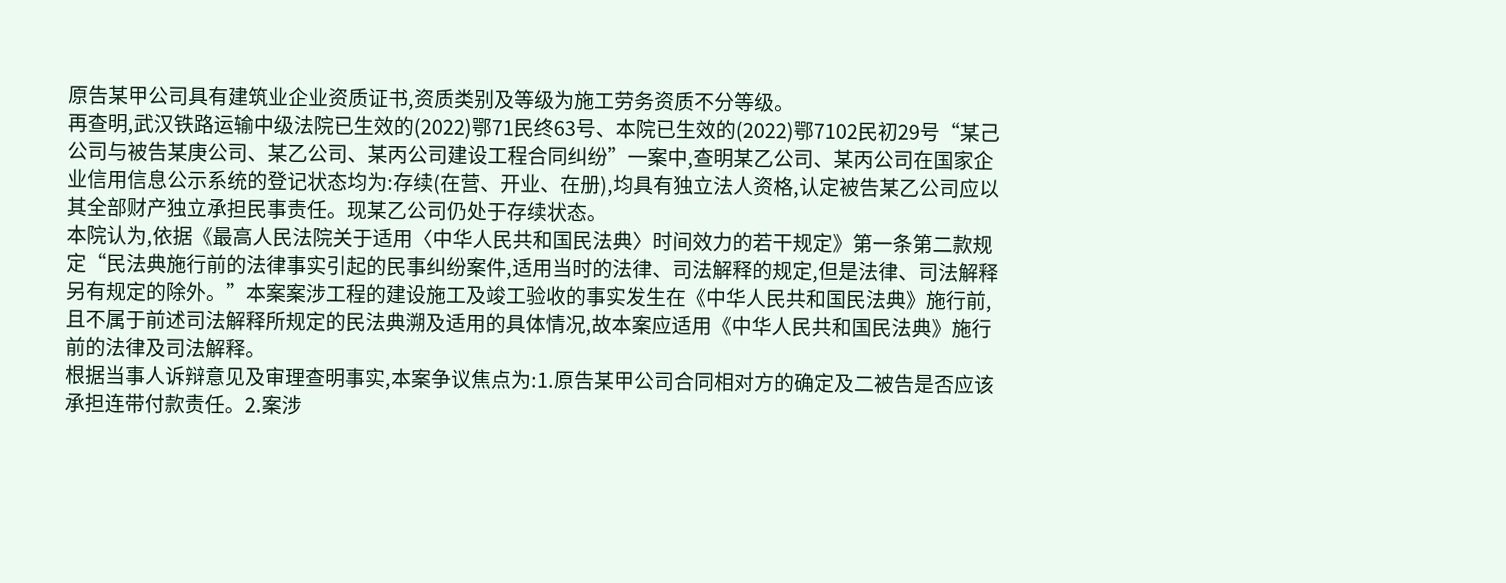原告某甲公司具有建筑业企业资质证书,资质类别及等级为施工劳务资质不分等级。
再查明,武汉铁路运输中级法院已生效的(2022)鄂71民终63号、本院已生效的(2022)鄂7102民初29号“某己公司与被告某庚公司、某乙公司、某丙公司建设工程合同纠纷”一案中,查明某乙公司、某丙公司在国家企业信用信息公示系统的登记状态均为:存续(在营、开业、在册),均具有独立法人资格,认定被告某乙公司应以其全部财产独立承担民事责任。现某乙公司仍处于存续状态。
本院认为,依据《最高人民法院关于适用〈中华人民共和国民法典〉时间效力的若干规定》第一条第二款规定“民法典施行前的法律事实引起的民事纠纷案件,适用当时的法律、司法解释的规定,但是法律、司法解释另有规定的除外。”本案案涉工程的建设施工及竣工验收的事实发生在《中华人民共和国民法典》施行前,且不属于前述司法解释所规定的民法典溯及适用的具体情况,故本案应适用《中华人民共和国民法典》施行前的法律及司法解释。
根据当事人诉辩意见及审理查明事实,本案争议焦点为:1.原告某甲公司合同相对方的确定及二被告是否应该承担连带付款责任。2.案涉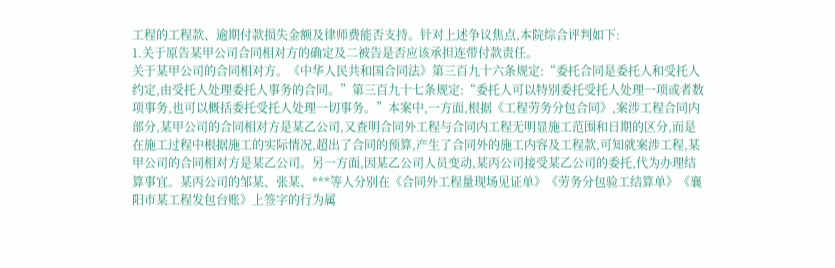工程的工程款、逾期付款损失金额及律师费能否支持。针对上述争议焦点,本院综合评判如下:
1.关于原告某甲公司合同相对方的确定及二被告是否应该承担连带付款责任。
关于某甲公司的合同相对方。《中华人民共和国合同法》第三百九十六条规定:“委托合同是委托人和受托人约定,由受托人处理委托人事务的合同。”第三百九十七条规定:“委托人可以特别委托受托人处理一项或者数项事务,也可以概括委托受托人处理一切事务。”本案中,一方面,根据《工程劳务分包合同》,案涉工程合同内部分,某甲公司的合同相对方是某乙公司,又查明合同外工程与合同内工程无明显施工范围和日期的区分,而是在施工过程中根据施工的实际情况,超出了合同的预算,产生了合同外的施工内容及工程款,可知就案涉工程,某甲公司的合同相对方是某乙公司。另一方面,因某乙公司人员变动,某丙公司接受某乙公司的委托,代为办理结算事宜。某丙公司的邹某、张某、***等人分别在《合同外工程量现场见证单》《劳务分包验工结算单》《襄阳市某工程发包台账》上签字的行为属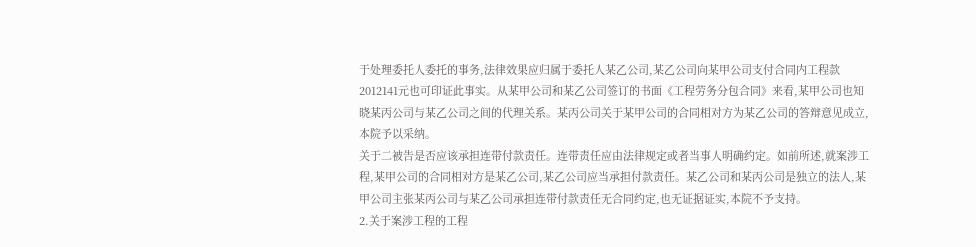于处理委托人委托的事务,法律效果应归属于委托人某乙公司,某乙公司向某甲公司支付合同内工程款2012141元也可印证此事实。从某甲公司和某乙公司签订的书面《工程劳务分包合同》来看,某甲公司也知晓某丙公司与某乙公司之间的代理关系。某丙公司关于某甲公司的合同相对方为某乙公司的答辩意见成立,本院予以采纳。
关于二被告是否应该承担连带付款责任。连带责任应由法律规定或者当事人明确约定。如前所述,就案涉工程,某甲公司的合同相对方是某乙公司,某乙公司应当承担付款责任。某乙公司和某丙公司是独立的法人,某甲公司主张某丙公司与某乙公司承担连带付款责任无合同约定,也无证据证实,本院不予支持。
2.关于案涉工程的工程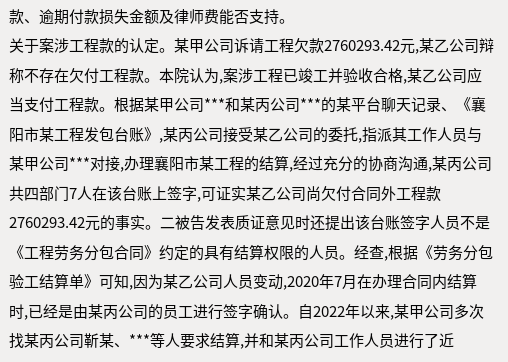款、逾期付款损失金额及律师费能否支持。
关于案涉工程款的认定。某甲公司诉请工程欠款2760293.42元,某乙公司辩称不存在欠付工程款。本院认为,案涉工程已竣工并验收合格,某乙公司应当支付工程款。根据某甲公司***和某丙公司***的某平台聊天记录、《襄阳市某工程发包台账》,某丙公司接受某乙公司的委托,指派其工作人员与某甲公司***对接,办理襄阳市某工程的结算,经过充分的协商沟通,某丙公司共四部门7人在该台账上签字,可证实某乙公司尚欠付合同外工程款2760293.42元的事实。二被告发表质证意见时还提出该台账签字人员不是《工程劳务分包合同》约定的具有结算权限的人员。经查,根据《劳务分包验工结算单》可知,因为某乙公司人员变动,2020年7月在办理合同内结算时,已经是由某丙公司的员工进行签字确认。自2022年以来,某甲公司多次找某丙公司靳某、***等人要求结算,并和某丙公司工作人员进行了近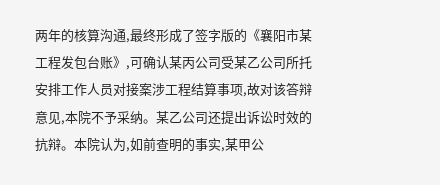两年的核算沟通,最终形成了签字版的《襄阳市某工程发包台账》,可确认某丙公司受某乙公司所托安排工作人员对接案涉工程结算事项,故对该答辩意见,本院不予采纳。某乙公司还提出诉讼时效的抗辩。本院认为,如前查明的事实,某甲公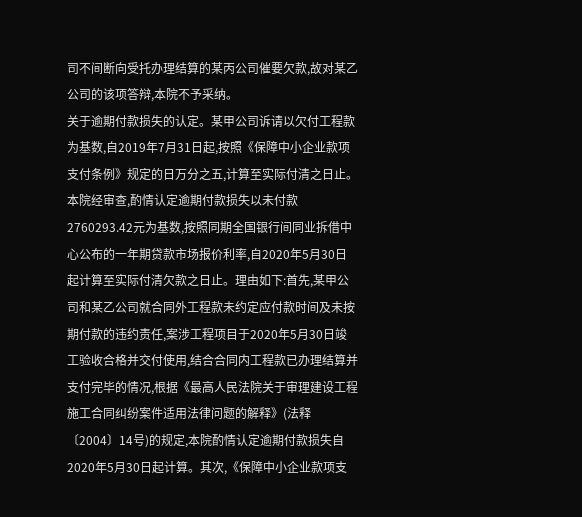司不间断向受托办理结算的某丙公司催要欠款,故对某乙公司的该项答辩,本院不予采纳。
关于逾期付款损失的认定。某甲公司诉请以欠付工程款为基数,自2019年7月31日起,按照《保障中小企业款项支付条例》规定的日万分之五,计算至实际付清之日止。本院经审查,酌情认定逾期付款损失以未付款2760293.42元为基数,按照同期全国银行间同业拆借中心公布的一年期贷款市场报价利率,自2020年5月30日起计算至实际付清欠款之日止。理由如下:首先,某甲公司和某乙公司就合同外工程款未约定应付款时间及未按期付款的违约责任,案涉工程项目于2020年5月30日竣工验收合格并交付使用,结合合同内工程款已办理结算并支付完毕的情况,根据《最高人民法院关于审理建设工程施工合同纠纷案件适用法律问题的解释》(法释〔2004〕14号)的规定,本院酌情认定逾期付款损失自2020年5月30日起计算。其次,《保障中小企业款项支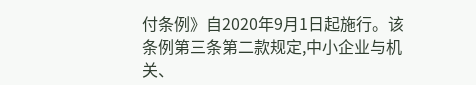付条例》自2020年9月1日起施行。该条例第三条第二款规定,中小企业与机关、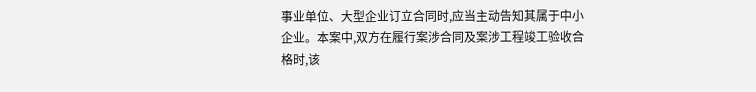事业单位、大型企业订立合同时,应当主动告知其属于中小企业。本案中,双方在履行案涉合同及案涉工程竣工验收合格时,该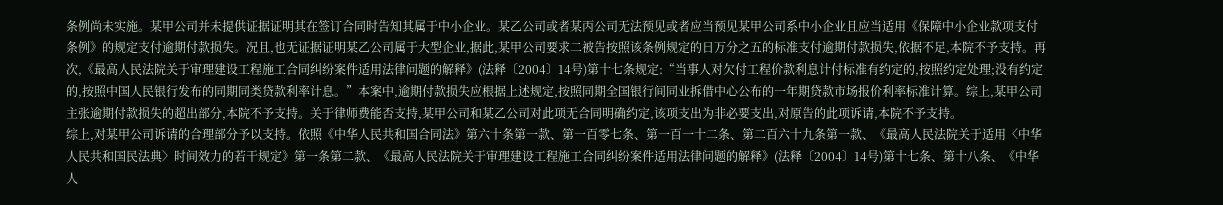条例尚未实施。某甲公司并未提供证据证明其在签订合同时告知其属于中小企业。某乙公司或者某丙公司无法预见或者应当预见某甲公司系中小企业且应当适用《保障中小企业款项支付条例》的规定支付逾期付款损失。况且,也无证据证明某乙公司属于大型企业,据此,某甲公司要求二被告按照该条例规定的日万分之五的标准支付逾期付款损失,依据不足,本院不予支持。再次,《最高人民法院关于审理建设工程施工合同纠纷案件适用法律问题的解释》(法释〔2004〕14号)第十七条规定:“当事人对欠付工程价款利息计付标准有约定的,按照约定处理;没有约定的,按照中国人民银行发布的同期同类贷款利率计息。”本案中,逾期付款损失应根据上述规定,按照同期全国银行间同业拆借中心公布的一年期贷款市场报价利率标准计算。综上,某甲公司主张逾期付款损失的超出部分,本院不予支持。关于律师费能否支持,某甲公司和某乙公司对此项无合同明确约定,该项支出为非必要支出,对原告的此项诉请,本院不予支持。
综上,对某甲公司诉请的合理部分予以支持。依照《中华人民共和国合同法》第六十条第一款、第一百零七条、第一百一十二条、第二百六十九条第一款、《最高人民法院关于适用〈中华人民共和国民法典〉时间效力的若干规定》第一条第二款、《最高人民法院关于审理建设工程施工合同纠纷案件适用法律问题的解释》(法释〔2004〕14号)第十七条、第十八条、《中华人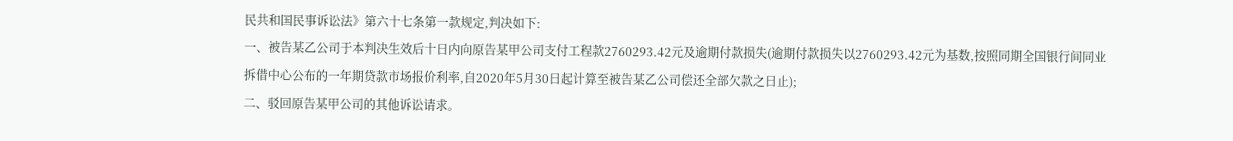民共和国民事诉讼法》第六十七条第一款规定,判决如下:
一、被告某乙公司于本判决生效后十日内向原告某甲公司支付工程款2760293.42元及逾期付款损失(逾期付款损失以2760293.42元为基数,按照同期全国银行间同业拆借中心公布的一年期贷款市场报价利率,自2020年5月30日起计算至被告某乙公司偿还全部欠款之日止);
二、驳回原告某甲公司的其他诉讼请求。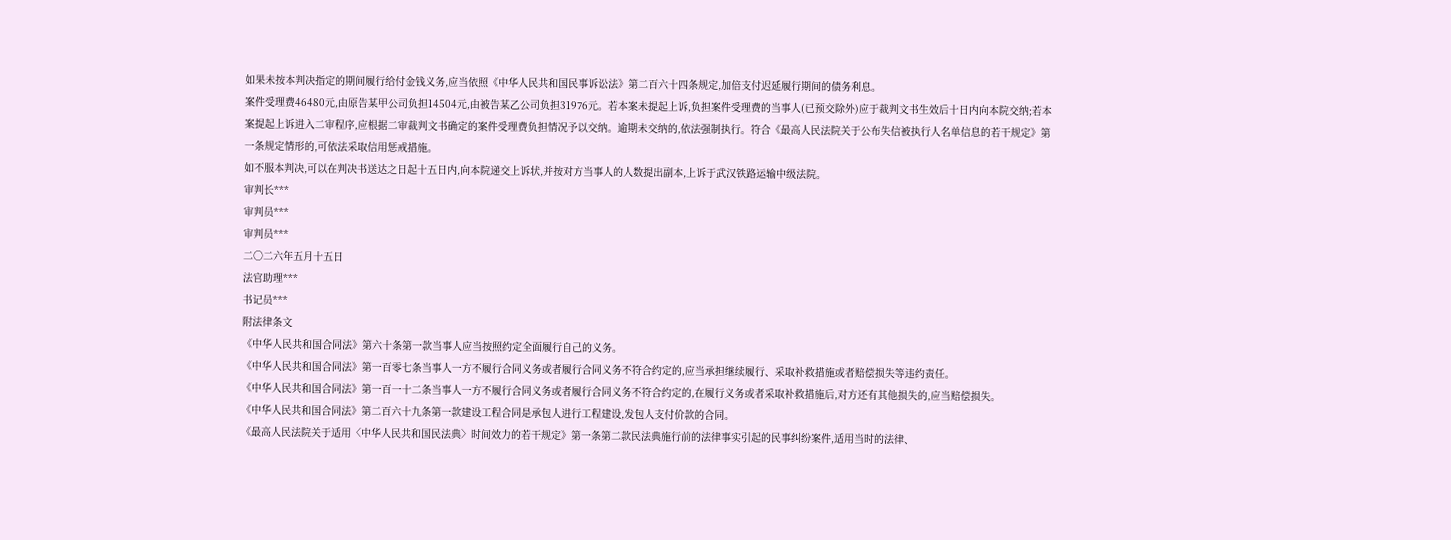如果未按本判决指定的期间履行给付金钱义务,应当依照《中华人民共和国民事诉讼法》第二百六十四条规定,加倍支付迟延履行期间的债务利息。
案件受理费46480元,由原告某甲公司负担14504元,由被告某乙公司负担31976元。若本案未提起上诉,负担案件受理费的当事人(已预交除外)应于裁判文书生效后十日内向本院交纳;若本案提起上诉进入二审程序,应根据二审裁判文书确定的案件受理费负担情况予以交纳。逾期未交纳的,依法强制执行。符合《最高人民法院关于公布失信被执行人名单信息的若干规定》第一条规定情形的,可依法采取信用惩戒措施。
如不服本判决,可以在判决书送达之日起十五日内,向本院递交上诉状,并按对方当事人的人数提出副本,上诉于武汉铁路运输中级法院。
审判长***
审判员***
审判员***
二〇二六年五月十五日
法官助理***
书记员***
附法律条文
《中华人民共和国合同法》第六十条第一款当事人应当按照约定全面履行自己的义务。
《中华人民共和国合同法》第一百零七条当事人一方不履行合同义务或者履行合同义务不符合约定的,应当承担继续履行、采取补救措施或者赔偿损失等违约责任。
《中华人民共和国合同法》第一百一十二条当事人一方不履行合同义务或者履行合同义务不符合约定的,在履行义务或者采取补救措施后,对方还有其他损失的,应当赔偿损失。
《中华人民共和国合同法》第二百六十九条第一款建设工程合同是承包人进行工程建设,发包人支付价款的合同。
《最高人民法院关于适用〈中华人民共和国民法典〉时间效力的若干规定》第一条第二款民法典施行前的法律事实引起的民事纠纷案件,适用当时的法律、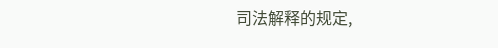司法解释的规定,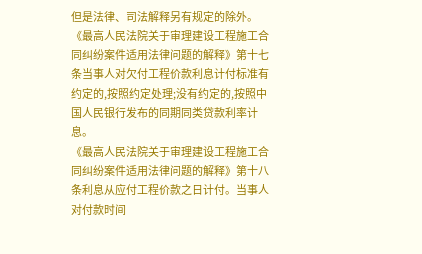但是法律、司法解释另有规定的除外。
《最高人民法院关于审理建设工程施工合同纠纷案件适用法律问题的解释》第十七条当事人对欠付工程价款利息计付标准有约定的,按照约定处理;没有约定的,按照中国人民银行发布的同期同类贷款利率计息。
《最高人民法院关于审理建设工程施工合同纠纷案件适用法律问题的解释》第十八条利息从应付工程价款之日计付。当事人对付款时间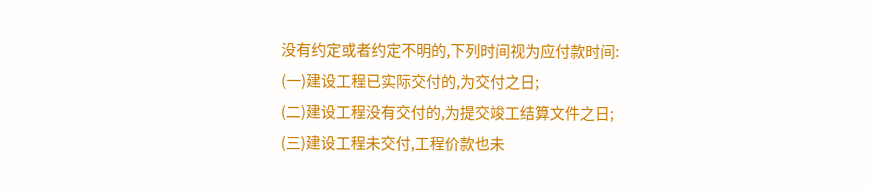没有约定或者约定不明的,下列时间视为应付款时间:
(一)建设工程已实际交付的,为交付之日;
(二)建设工程没有交付的,为提交竣工结算文件之日;
(三)建设工程未交付,工程价款也未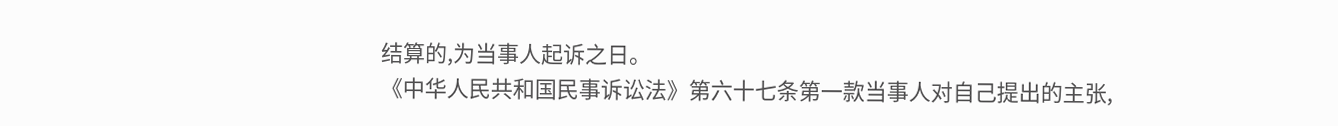结算的,为当事人起诉之日。
《中华人民共和国民事诉讼法》第六十七条第一款当事人对自己提出的主张,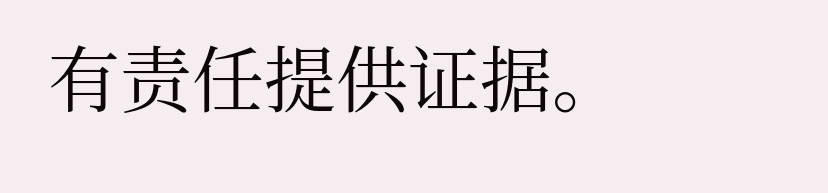有责任提供证据。